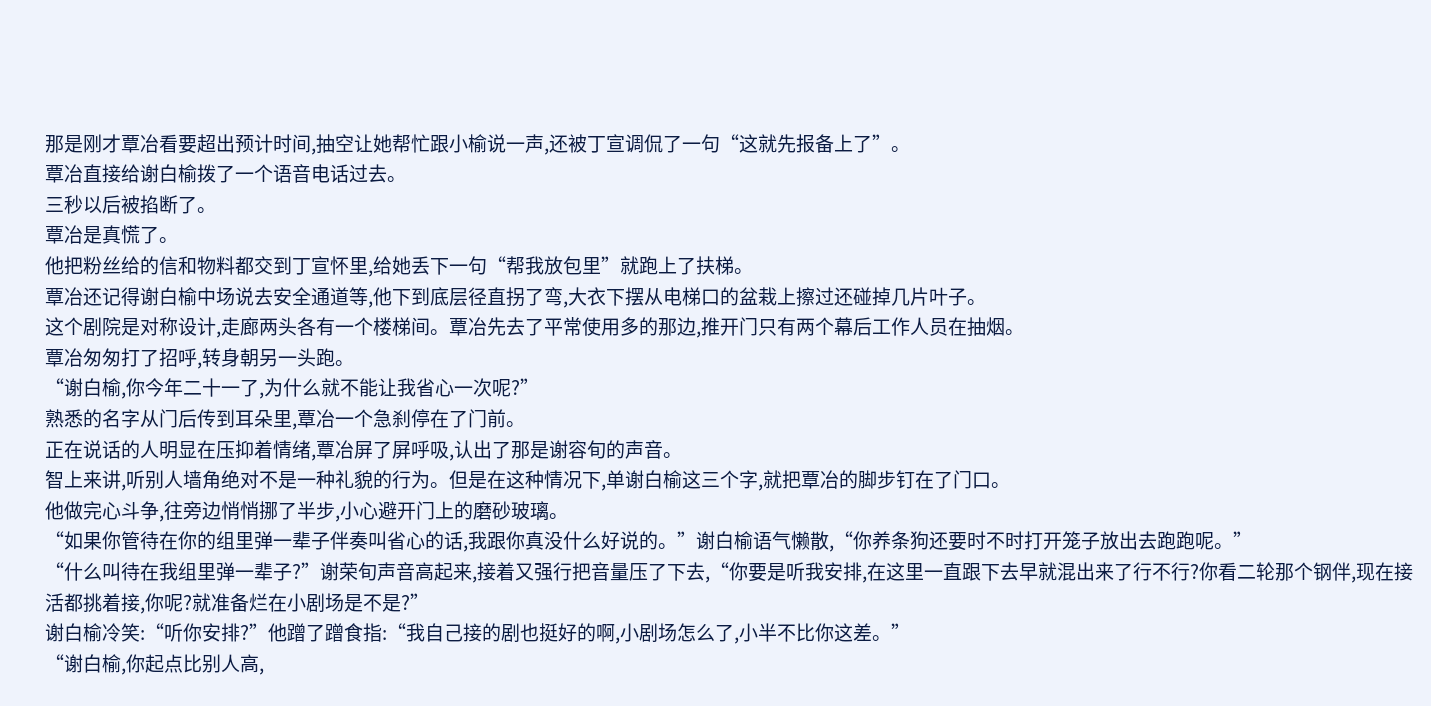那是刚才覃冶看要超出预计时间,抽空让她帮忙跟小榆说一声,还被丁宣调侃了一句“这就先报备上了”。
覃冶直接给谢白榆拨了一个语音电话过去。
三秒以后被掐断了。
覃冶是真慌了。
他把粉丝给的信和物料都交到丁宣怀里,给她丢下一句“帮我放包里”就跑上了扶梯。
覃冶还记得谢白榆中场说去安全通道等,他下到底层径直拐了弯,大衣下摆从电梯口的盆栽上擦过还碰掉几片叶子。
这个剧院是对称设计,走廊两头各有一个楼梯间。覃冶先去了平常使用多的那边,推开门只有两个幕后工作人员在抽烟。
覃冶匆匆打了招呼,转身朝另一头跑。
“谢白榆,你今年二十一了,为什么就不能让我省心一次呢?”
熟悉的名字从门后传到耳朵里,覃冶一个急刹停在了门前。
正在说话的人明显在压抑着情绪,覃冶屏了屏呼吸,认出了那是谢容旬的声音。
智上来讲,听别人墙角绝对不是一种礼貌的行为。但是在这种情况下,单谢白榆这三个字,就把覃冶的脚步钉在了门口。
他做完心斗争,往旁边悄悄挪了半步,小心避开门上的磨砂玻璃。
“如果你管待在你的组里弹一辈子伴奏叫省心的话,我跟你真没什么好说的。”谢白榆语气懒散,“你养条狗还要时不时打开笼子放出去跑跑呢。”
“什么叫待在我组里弹一辈子?”谢荣旬声音高起来,接着又强行把音量压了下去,“你要是听我安排,在这里一直跟下去早就混出来了行不行?你看二轮那个钢伴,现在接活都挑着接,你呢?就准备烂在小剧场是不是?”
谢白榆冷笑:“听你安排?”他蹭了蹭食指:“我自己接的剧也挺好的啊,小剧场怎么了,小半不比你这差。”
“谢白榆,你起点比别人高,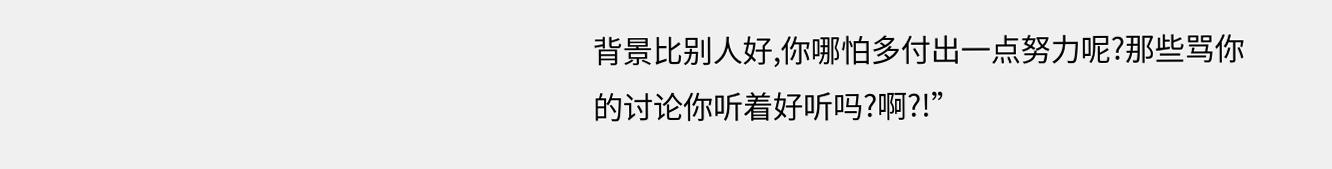背景比别人好,你哪怕多付出一点努力呢?那些骂你的讨论你听着好听吗?啊?!”